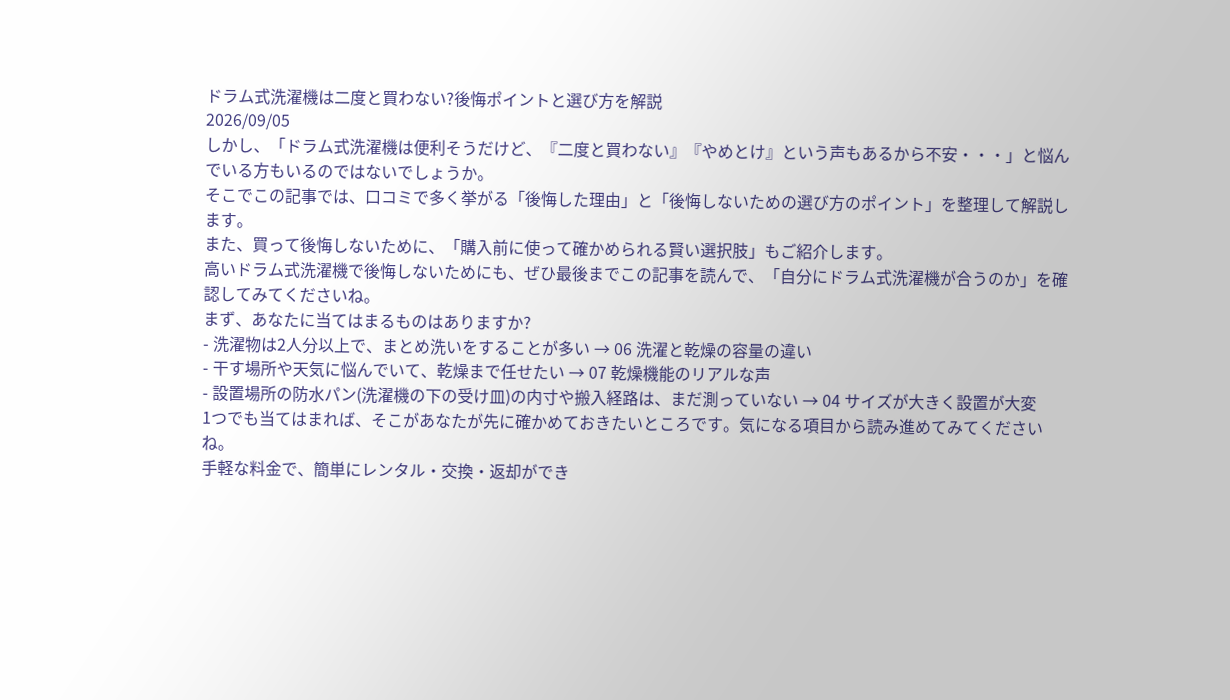ドラム式洗濯機は二度と買わない?後悔ポイントと選び方を解説
2026/09/05
しかし、「ドラム式洗濯機は便利そうだけど、『二度と買わない』『やめとけ』という声もあるから不安・・・」と悩んでいる方もいるのではないでしょうか。
そこでこの記事では、口コミで多く挙がる「後悔した理由」と「後悔しないための選び方のポイント」を整理して解説します。
また、買って後悔しないために、「購入前に使って確かめられる賢い選択肢」もご紹介します。
高いドラム式洗濯機で後悔しないためにも、ぜひ最後までこの記事を読んで、「自分にドラム式洗濯機が合うのか」を確認してみてくださいね。
まず、あなたに当てはまるものはありますか?
- 洗濯物は2人分以上で、まとめ洗いをすることが多い → 06 洗濯と乾燥の容量の違い
- 干す場所や天気に悩んでいて、乾燥まで任せたい → 07 乾燥機能のリアルな声
- 設置場所の防水パン(洗濯機の下の受け皿)の内寸や搬入経路は、まだ測っていない → 04 サイズが大きく設置が大変
1つでも当てはまれば、そこがあなたが先に確かめておきたいところです。気になる項目から読み進めてみてくださいね。
手軽な料金で、簡単にレンタル・交換・返却ができ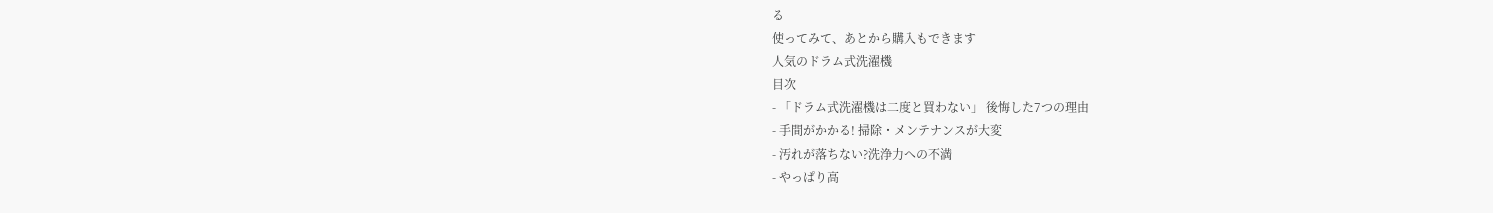る
使ってみて、あとから購入もできます
人気のドラム式洗濯機
目次
- 「ドラム式洗濯機は二度と買わない」 後悔した7つの理由
- 手間がかかる! 掃除・メンテナンスが大変
- 汚れが落ちない?洗浄力への不満
- やっぱり高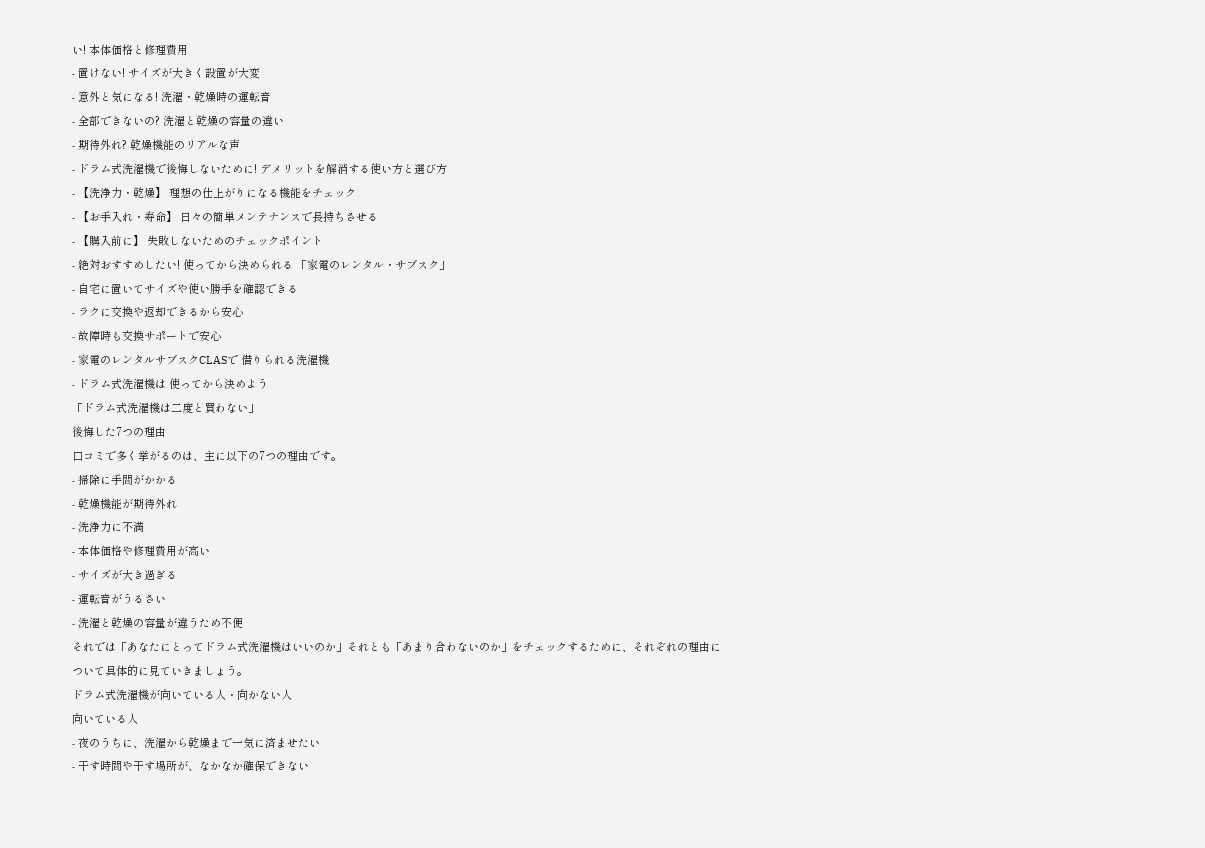い! 本体価格と修理費用
- 置けない! サイズが大きく設置が大変
- 意外と気になる! 洗濯・乾燥時の運転音
- 全部できないの? 洗濯と乾燥の容量の違い
- 期待外れ? 乾燥機能のリアルな声
- ドラム式洗濯機で後悔しないために! デメリットを解消する使い方と選び方
- 【洗浄力・乾燥】 理想の仕上がりになる機能をチェック
- 【お手入れ・寿命】 日々の簡単メンテナンスで長持ちさせる
- 【購入前に】 失敗しないためのチェックポイント
- 絶対おすすめしたい! 使ってから決められる 「家電のレンタル・サブスク」
- 自宅に置いてサイズや使い勝手を確認できる
- ラクに交換や返却できるから安心
- 故障時も交換サポートで安心
- 家電のレンタルサブスクCLASで 借りられる洗濯機
- ドラム式洗濯機は 使ってから決めよう
「ドラム式洗濯機は二度と買わない」
後悔した7つの理由
口コミで多く挙がるのは、主に以下の7つの理由です。
- 掃除に手間がかかる
- 乾燥機能が期待外れ
- 洗浄力に不満
- 本体価格や修理費用が高い
- サイズが大き過ぎる
- 運転音がうるさい
- 洗濯と乾燥の容量が違うため不便
それでは「あなたにとってドラム式洗濯機はいいのか」それとも「あまり合わないのか」をチェックするために、それぞれの理由について具体的に見ていきましょう。
ドラム式洗濯機が向いている人・向かない人
向いている人
- 夜のうちに、洗濯から乾燥まで一気に済ませたい
- 干す時間や干す場所が、なかなか確保できない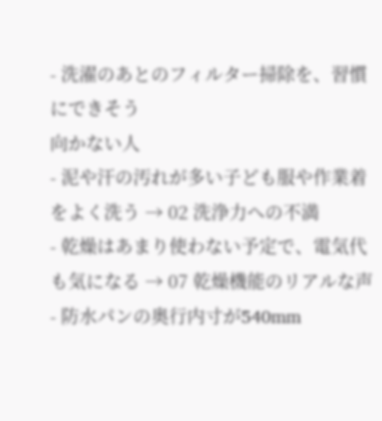- 洗濯のあとのフィルター掃除を、習慣にできそう
向かない人
- 泥や汗の汚れが多い子ども服や作業着をよく洗う → 02 洗浄力への不満
- 乾燥はあまり使わない予定で、電気代も気になる → 07 乾燥機能のリアルな声
- 防水パンの奥行内寸が540mm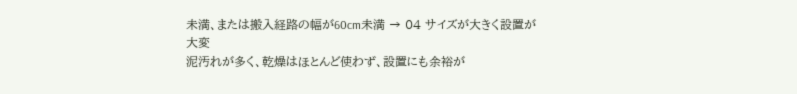未満、または搬入経路の幅が60cm未満 → 04 サイズが大きく設置が大変
泥汚れが多く、乾燥はほとんど使わず、設置にも余裕が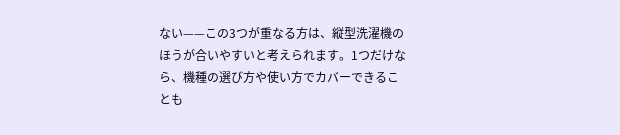ない——この3つが重なる方は、縦型洗濯機のほうが合いやすいと考えられます。1つだけなら、機種の選び方や使い方でカバーできることも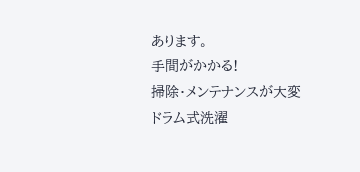あります。
手間がかかる!
掃除・メンテナンスが大変
ドラム式洗濯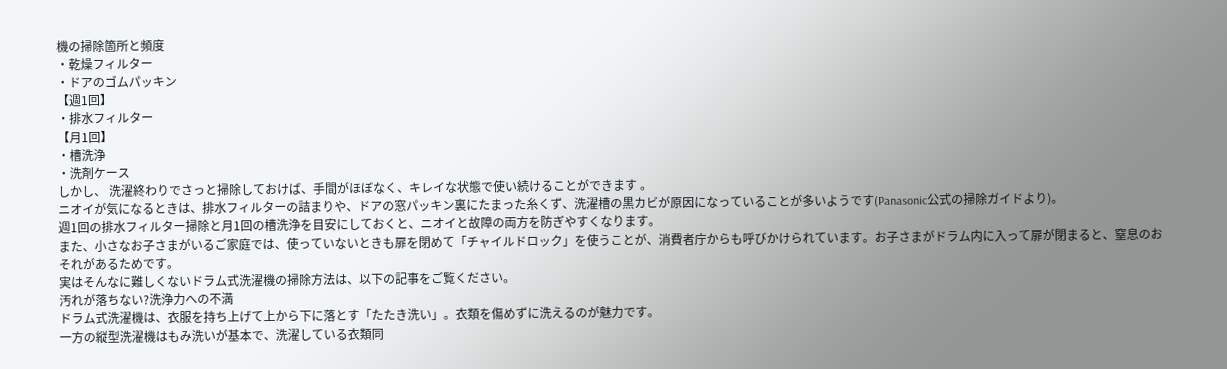機の掃除箇所と頻度
・乾燥フィルター
・ドアのゴムパッキン
【週1回】
・排水フィルター
【月1回】
・槽洗浄
・洗剤ケース
しかし、 洗濯終わりでさっと掃除しておけば、手間がほぼなく、キレイな状態で使い続けることができます 。
ニオイが気になるときは、排水フィルターの詰まりや、ドアの窓パッキン裏にたまった糸くず、洗濯槽の黒カビが原因になっていることが多いようです(Panasonic公式の掃除ガイドより)。
週1回の排水フィルター掃除と月1回の槽洗浄を目安にしておくと、ニオイと故障の両方を防ぎやすくなります。
また、小さなお子さまがいるご家庭では、使っていないときも扉を閉めて「チャイルドロック」を使うことが、消費者庁からも呼びかけられています。お子さまがドラム内に入って扉が閉まると、窒息のおそれがあるためです。
実はそんなに難しくないドラム式洗濯機の掃除方法は、以下の記事をご覧ください。
汚れが落ちない?洗浄力への不満
ドラム式洗濯機は、衣服を持ち上げて上から下に落とす「たたき洗い」。衣類を傷めずに洗えるのが魅力です。
一方の縦型洗濯機はもみ洗いが基本で、洗濯している衣類同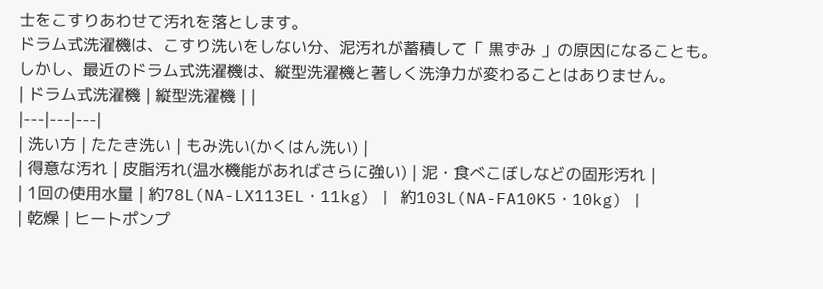士をこすりあわせて汚れを落とします。
ドラム式洗濯機は、こすり洗いをしない分、泥汚れが蓄積して「 黒ずみ 」の原因になることも。
しかし、最近のドラム式洗濯機は、縦型洗濯機と著しく洗浄力が変わることはありません。
| ドラム式洗濯機 | 縦型洗濯機 | |
|---|---|---|
| 洗い方 | たたき洗い | もみ洗い(かくはん洗い) |
| 得意な汚れ | 皮脂汚れ(温水機能があればさらに強い) | 泥・食べこぼしなどの固形汚れ |
| 1回の使用水量 | 約78L(NA-LX113EL・11kg) | 約103L(NA-FA10K5・10kg) |
| 乾燥 | ヒートポンプ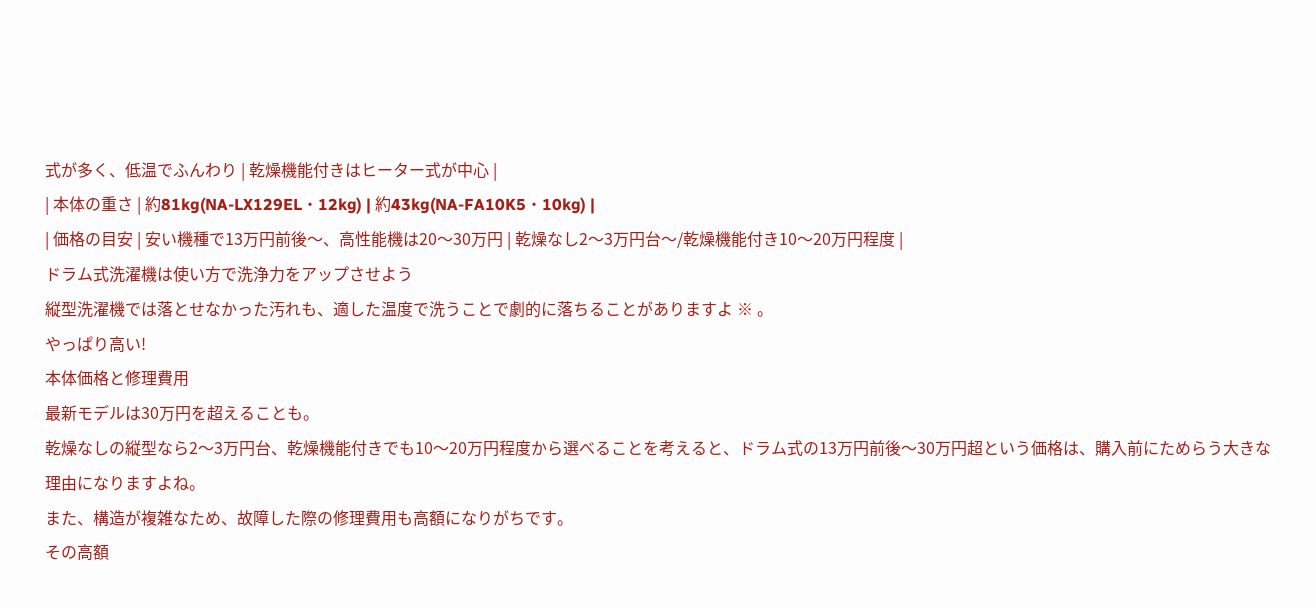式が多く、低温でふんわり | 乾燥機能付きはヒーター式が中心 |
| 本体の重さ | 約81kg(NA-LX129EL・12kg) | 約43kg(NA-FA10K5・10kg) |
| 価格の目安 | 安い機種で13万円前後〜、高性能機は20〜30万円 | 乾燥なし2〜3万円台〜/乾燥機能付き10〜20万円程度 |
ドラム式洗濯機は使い方で洗浄力をアップさせよう
縦型洗濯機では落とせなかった汚れも、適した温度で洗うことで劇的に落ちることがありますよ ※ 。
やっぱり高い!
本体価格と修理費用
最新モデルは30万円を超えることも。
乾燥なしの縦型なら2〜3万円台、乾燥機能付きでも10〜20万円程度から選べることを考えると、ドラム式の13万円前後〜30万円超という価格は、購入前にためらう大きな理由になりますよね。
また、構造が複雑なため、故障した際の修理費用も高額になりがちです。
その高額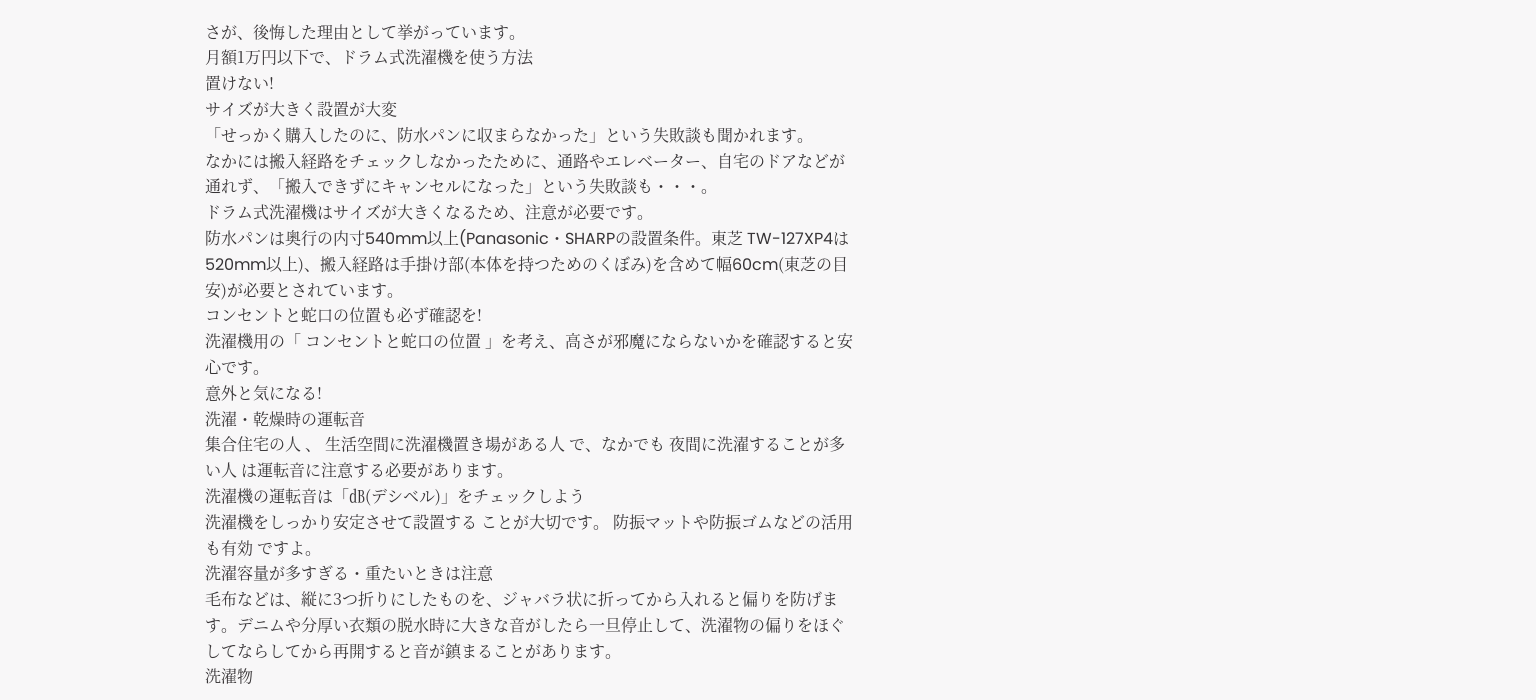さが、後悔した理由として挙がっています。
月額1万円以下で、ドラム式洗濯機を使う方法
置けない!
サイズが大きく設置が大変
「せっかく購入したのに、防水パンに収まらなかった」という失敗談も聞かれます。
なかには搬入経路をチェックしなかったために、通路やエレベーター、自宅のドアなどが通れず、「搬入できずにキャンセルになった」という失敗談も・・・。
ドラム式洗濯機はサイズが大きくなるため、注意が必要です。
防水パンは奥行の内寸540mm以上(Panasonic・SHARPの設置条件。東芝 TW-127XP4は520mm以上)、搬入経路は手掛け部(本体を持つためのくぼみ)を含めて幅60cm(東芝の目安)が必要とされています。
コンセントと蛇口の位置も必ず確認を!
洗濯機用の「 コンセントと蛇口の位置 」を考え、高さが邪魔にならないかを確認すると安心です。
意外と気になる!
洗濯・乾燥時の運転音
集合住宅の人 、 生活空間に洗濯機置き場がある人 で、なかでも 夜間に洗濯することが多い人 は運転音に注意する必要があります。
洗濯機の運転音は「㏈(デシベル)」をチェックしよう
洗濯機をしっかり安定させて設置する ことが大切です。 防振マットや防振ゴムなどの活用も有効 ですよ。
洗濯容量が多すぎる・重たいときは注意
毛布などは、縦に3つ折りにしたものを、ジャバラ状に折ってから入れると偏りを防げます。デニムや分厚い衣類の脱水時に大きな音がしたら一旦停止して、洗濯物の偏りをほぐしてならしてから再開すると音が鎮まることがあります。
洗濯物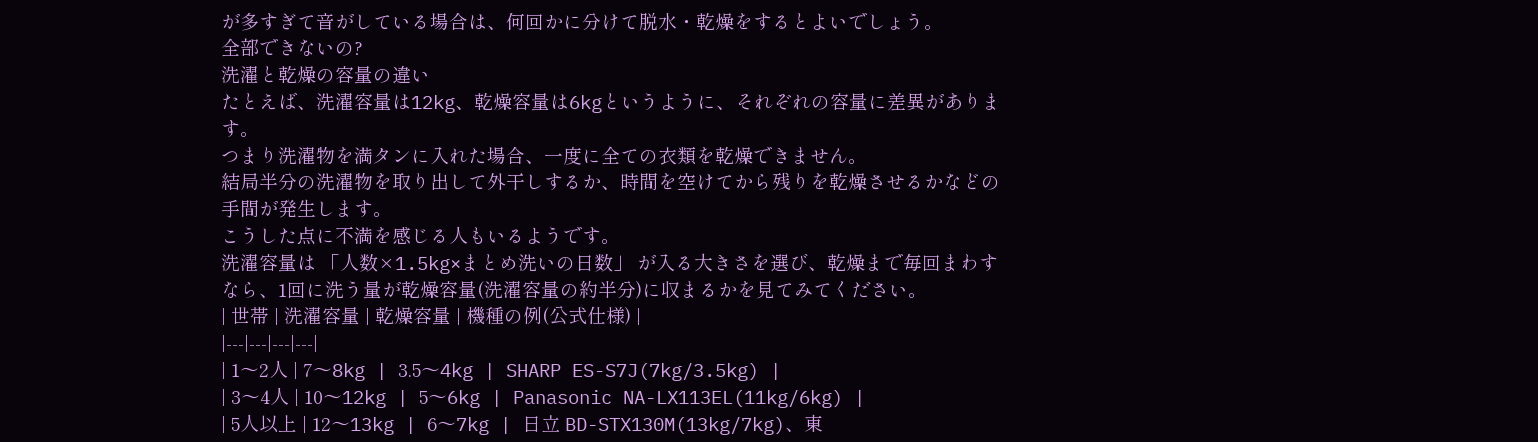が多すぎて音がしている場合は、何回かに分けて脱水・乾燥をするとよいでしょう。
全部できないの?
洗濯と乾燥の容量の違い
たとえば、洗濯容量は12kg、乾燥容量は6kgというように、それぞれの容量に差異があります。
つまり洗濯物を満タンに入れた場合、一度に全ての衣類を乾燥できません。
結局半分の洗濯物を取り出して外干しするか、時間を空けてから残りを乾燥させるかなどの手間が発生します。
こうした点に不満を感じる人もいるようです。
洗濯容量は 「人数×1.5kg×まとめ洗いの日数」 が入る大きさを選び、乾燥まで毎回まわすなら、1回に洗う量が乾燥容量(洗濯容量の約半分)に収まるかを見てみてください。
| 世帯 | 洗濯容量 | 乾燥容量 | 機種の例(公式仕様) |
|---|---|---|---|
| 1〜2人 | 7〜8kg | 3.5〜4kg | SHARP ES-S7J(7kg/3.5kg) |
| 3〜4人 | 10〜12kg | 5〜6kg | Panasonic NA-LX113EL(11kg/6kg) |
| 5人以上 | 12〜13kg | 6〜7kg | 日立 BD-STX130M(13kg/7kg)、東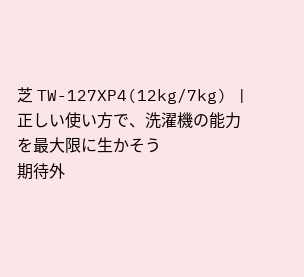芝 TW-127XP4(12kg/7kg) |
正しい使い方で、洗濯機の能力を最大限に生かそう
期待外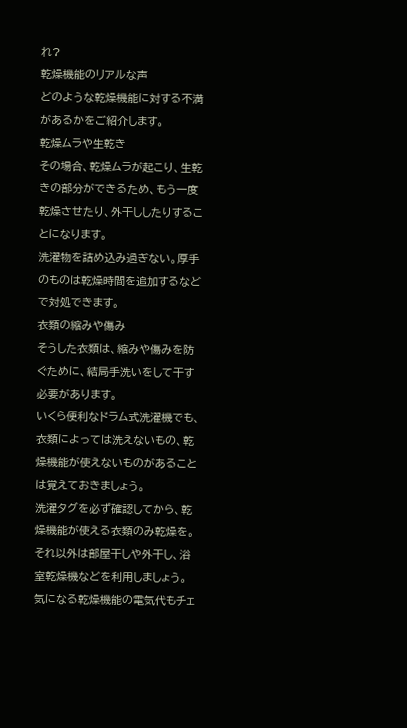れ?
乾燥機能のリアルな声
どのような乾燥機能に対する不満があるかをご紹介します。
乾燥ムラや生乾き
その場合、乾燥ムラが起こり、生乾きの部分ができるため、もう一度乾燥させたり、外干ししたりすることになります。
洗濯物を詰め込み過ぎない。厚手のものは乾燥時間を追加するなどで対処できます。
衣類の縮みや傷み
そうした衣類は、縮みや傷みを防ぐために、結局手洗いをして干す必要があります。
いくら便利なドラム式洗濯機でも、衣類によっては洗えないもの、乾燥機能が使えないものがあることは覚えておきましょう。
洗濯タグを必ず確認してから、乾燥機能が使える衣類のみ乾燥を。それ以外は部屋干しや外干し、浴室乾燥機などを利用しましょう。
気になる乾燥機能の電気代もチェ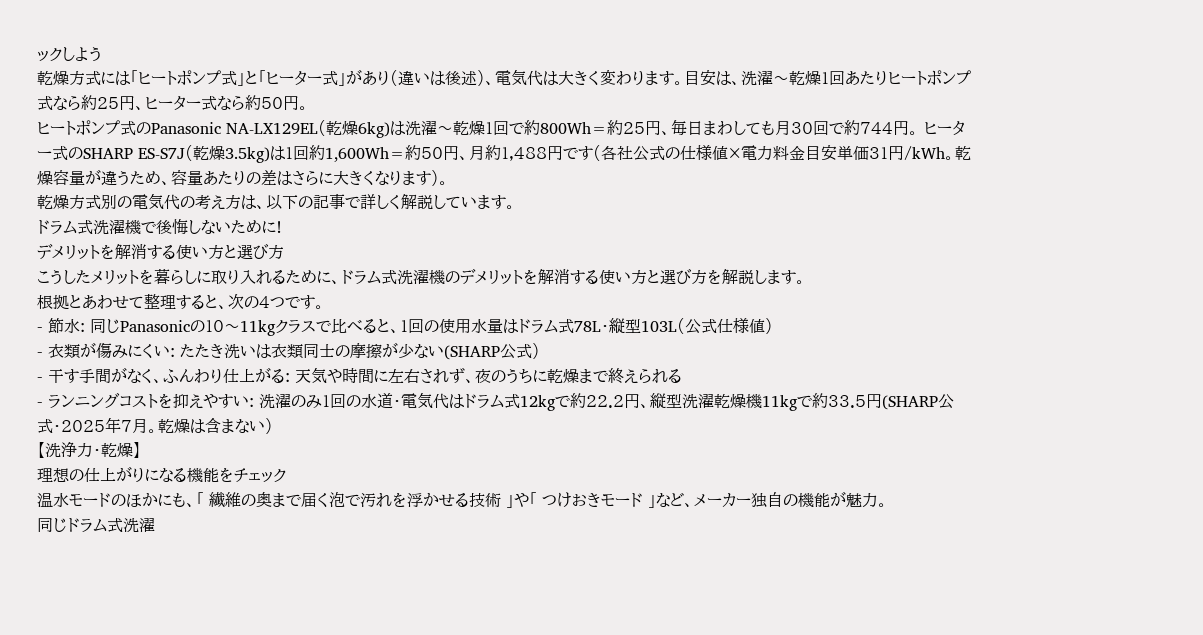ックしよう
乾燥方式には「ヒートポンプ式」と「ヒーター式」があり(違いは後述)、電気代は大きく変わります。目安は、洗濯〜乾燥1回あたりヒートポンプ式なら約25円、ヒーター式なら約50円。
ヒートポンプ式のPanasonic NA-LX129EL(乾燥6kg)は洗濯〜乾燥1回で約800Wh=約25円、毎日まわしても月30回で約744円。 ヒーター式のSHARP ES-S7J(乾燥3.5kg)は1回約1,600Wh=約50円、月約1,488円です(各社公式の仕様値×電力料金目安単価31円/kWh。乾燥容量が違うため、容量あたりの差はさらに大きくなります)。
乾燥方式別の電気代の考え方は、以下の記事で詳しく解説しています。
ドラム式洗濯機で後悔しないために!
デメリットを解消する使い方と選び方
こうしたメリットを暮らしに取り入れるために、ドラム式洗濯機のデメリットを解消する使い方と選び方を解説します。
根拠とあわせて整理すると、次の4つです。
- 節水: 同じPanasonicの10〜11kgクラスで比べると、1回の使用水量はドラム式78L・縦型103L(公式仕様値)
- 衣類が傷みにくい: たたき洗いは衣類同士の摩擦が少ない(SHARP公式)
- 干す手間がなく、ふんわり仕上がる: 天気や時間に左右されず、夜のうちに乾燥まで終えられる
- ランニングコストを抑えやすい: 洗濯のみ1回の水道・電気代はドラム式12kgで約22.2円、縦型洗濯乾燥機11kgで約33.5円(SHARP公式・2025年7月。乾燥は含まない)
【洗浄力・乾燥】
理想の仕上がりになる機能をチェック
温水モードのほかにも、「 繊維の奥まで届く泡で汚れを浮かせる技術 」や「 つけおきモード 」など、メーカー独自の機能が魅力。
同じドラム式洗濯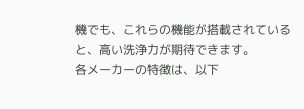機でも、これらの機能が搭載されていると、高い洗浄力が期待できます。
各メーカーの特徴は、以下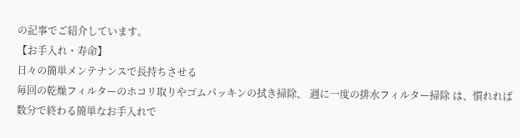の記事でご紹介しています。
【お手入れ・寿命】
日々の簡単メンテナンスで長持ちさせる
毎回の乾燥フィルターのホコリ取りやゴムパッキンの拭き掃除、 週に一度の排水フィルター掃除 は、慣れれば数分で終わる簡単なお手入れで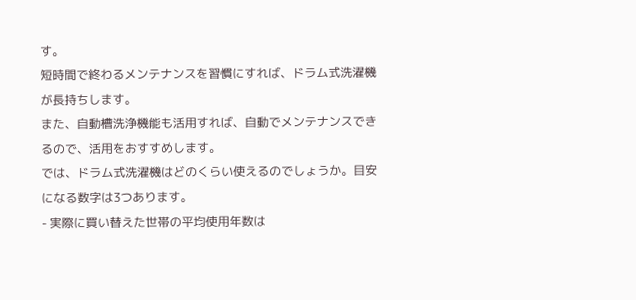す。
短時間で終わるメンテナンスを習慣にすれば、ドラム式洗濯機が長持ちします。
また、自動槽洗浄機能も活用すれば、自動でメンテナンスできるので、活用をおすすめします。
では、ドラム式洗濯機はどのくらい使えるのでしょうか。目安になる数字は3つあります。
- 実際に買い替えた世帯の平均使用年数は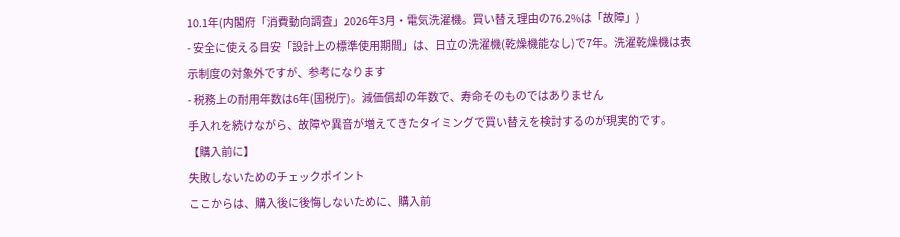10.1年(内閣府「消費動向調査」2026年3月・電気洗濯機。買い替え理由の76.2%は「故障」)
- 安全に使える目安「設計上の標準使用期間」は、日立の洗濯機(乾燥機能なし)で7年。洗濯乾燥機は表示制度の対象外ですが、参考になります
- 税務上の耐用年数は6年(国税庁)。減価償却の年数で、寿命そのものではありません
手入れを続けながら、故障や異音が増えてきたタイミングで買い替えを検討するのが現実的です。
【購入前に】
失敗しないためのチェックポイント
ここからは、購入後に後悔しないために、購入前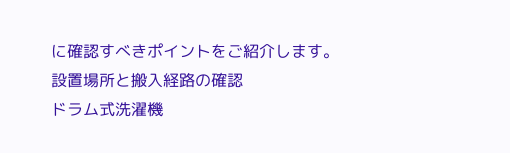に確認すべきポイントをご紹介します。
設置場所と搬入経路の確認
ドラム式洗濯機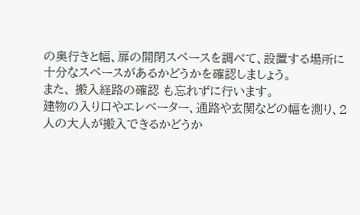の奥行きと幅、扉の開閉スペースを調べて、設置する場所に十分なスペースがあるかどうかを確認しましょう。
また、 搬入経路の確認 も忘れずに行います。
建物の入り口やエレベーター、通路や玄関などの幅を測り、2人の大人が搬入できるかどうか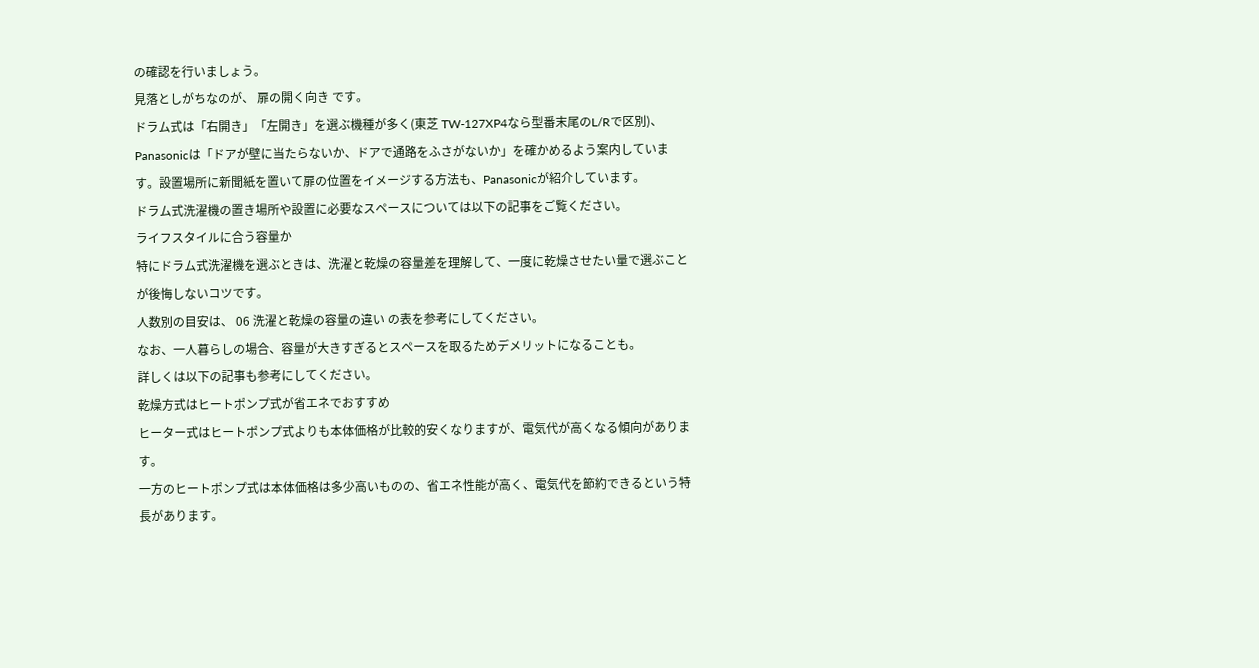の確認を行いましょう。
見落としがちなのが、 扉の開く向き です。
ドラム式は「右開き」「左開き」を選ぶ機種が多く(東芝 TW-127XP4なら型番末尾のL/Rで区別)、Panasonicは「ドアが壁に当たらないか、ドアで通路をふさがないか」を確かめるよう案内しています。設置場所に新聞紙を置いて扉の位置をイメージする方法も、Panasonicが紹介しています。
ドラム式洗濯機の置き場所や設置に必要なスペースについては以下の記事をご覧ください。
ライフスタイルに合う容量か
特にドラム式洗濯機を選ぶときは、洗濯と乾燥の容量差を理解して、一度に乾燥させたい量で選ぶことが後悔しないコツです。
人数別の目安は、 06 洗濯と乾燥の容量の違い の表を参考にしてください。
なお、一人暮らしの場合、容量が大きすぎるとスペースを取るためデメリットになることも。
詳しくは以下の記事も参考にしてください。
乾燥方式はヒートポンプ式が省エネでおすすめ
ヒーター式はヒートポンプ式よりも本体価格が比較的安くなりますが、電気代が高くなる傾向があります。
一方のヒートポンプ式は本体価格は多少高いものの、省エネ性能が高く、電気代を節約できるという特長があります。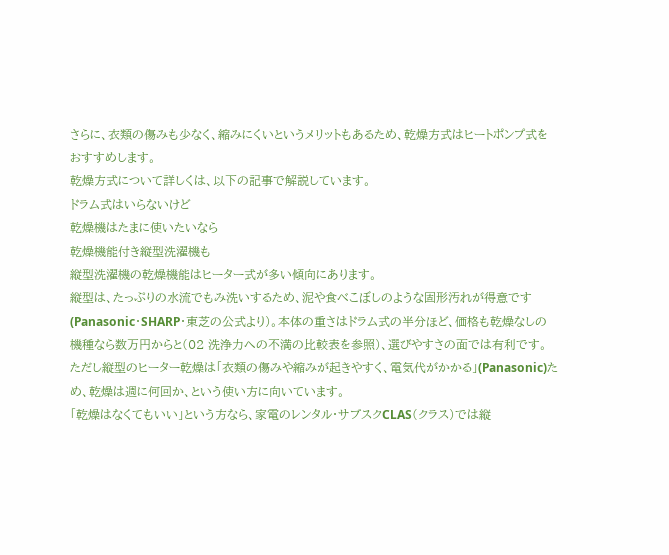さらに、衣類の傷みも少なく、縮みにくいというメリットもあるため、乾燥方式はヒートポンプ式をおすすめします。
乾燥方式について詳しくは、以下の記事で解説しています。
ドラム式はいらないけど
乾燥機はたまに使いたいなら
乾燥機能付き縦型洗濯機も
縦型洗濯機の乾燥機能はヒーター式が多い傾向にあります。
縦型は、たっぷりの水流でもみ洗いするため、泥や食べこぼしのような固形汚れが得意です(Panasonic・SHARP・東芝の公式より)。本体の重さはドラム式の半分ほど、価格も乾燥なしの機種なら数万円からと(02 洗浄力への不満の比較表を参照)、選びやすさの面では有利です。
ただし縦型のヒーター乾燥は「衣類の傷みや縮みが起きやすく、電気代がかかる」(Panasonic)ため、乾燥は週に何回か、という使い方に向いています。
「乾燥はなくてもいい」という方なら、家電のレンタル・サブスクCLAS(クラス)では縦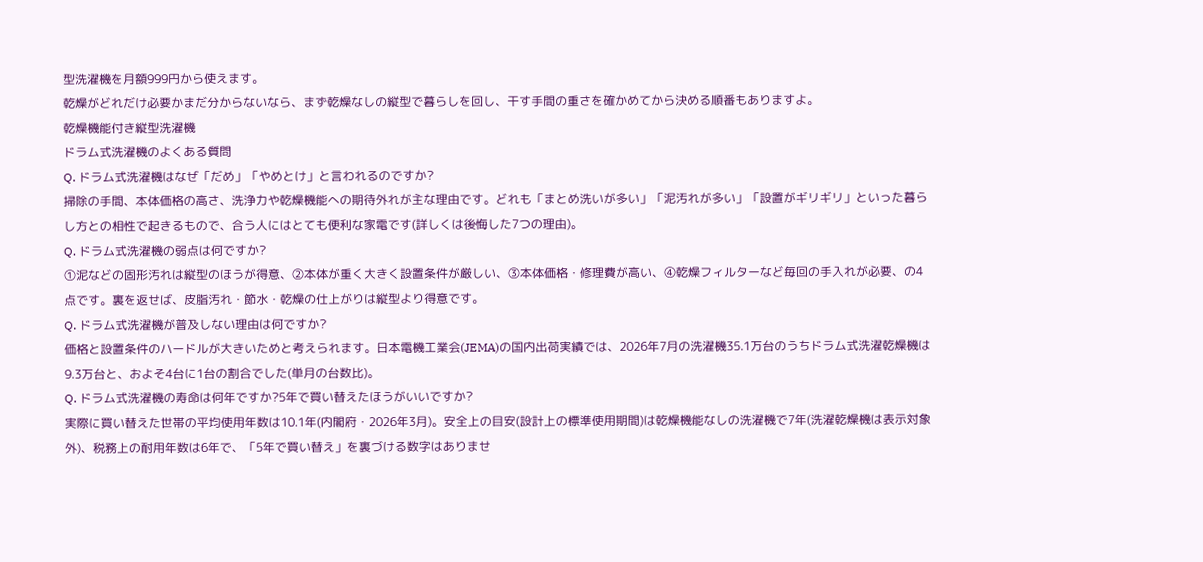型洗濯機を月額999円から使えます。
乾燥がどれだけ必要かまだ分からないなら、まず乾燥なしの縦型で暮らしを回し、干す手間の重さを確かめてから決める順番もありますよ。
乾燥機能付き縦型洗濯機
ドラム式洗濯機のよくある質問
Q. ドラム式洗濯機はなぜ「だめ」「やめとけ」と言われるのですか?
掃除の手間、本体価格の高さ、洗浄力や乾燥機能への期待外れが主な理由です。どれも「まとめ洗いが多い」「泥汚れが多い」「設置がギリギリ」といった暮らし方との相性で起きるもので、合う人にはとても便利な家電です(詳しくは後悔した7つの理由)。
Q. ドラム式洗濯機の弱点は何ですか?
①泥などの固形汚れは縦型のほうが得意、②本体が重く大きく設置条件が厳しい、③本体価格・修理費が高い、④乾燥フィルターなど毎回の手入れが必要、の4点です。裏を返せば、皮脂汚れ・節水・乾燥の仕上がりは縦型より得意です。
Q. ドラム式洗濯機が普及しない理由は何ですか?
価格と設置条件のハードルが大きいためと考えられます。日本電機工業会(JEMA)の国内出荷実績では、2026年7月の洗濯機35.1万台のうちドラム式洗濯乾燥機は9.3万台と、およそ4台に1台の割合でした(単月の台数比)。
Q. ドラム式洗濯機の寿命は何年ですか?5年で買い替えたほうがいいですか?
実際に買い替えた世帯の平均使用年数は10.1年(内閣府・2026年3月)。安全上の目安(設計上の標準使用期間)は乾燥機能なしの洗濯機で7年(洗濯乾燥機は表示対象外)、税務上の耐用年数は6年で、「5年で買い替え」を裏づける数字はありませ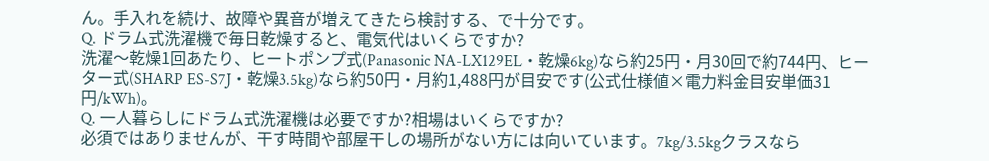ん。手入れを続け、故障や異音が増えてきたら検討する、で十分です。
Q. ドラム式洗濯機で毎日乾燥すると、電気代はいくらですか?
洗濯〜乾燥1回あたり、ヒートポンプ式(Panasonic NA-LX129EL・乾燥6kg)なら約25円・月30回で約744円、ヒーター式(SHARP ES-S7J・乾燥3.5kg)なら約50円・月約1,488円が目安です(公式仕様値×電力料金目安単価31円/kWh)。
Q. 一人暮らしにドラム式洗濯機は必要ですか?相場はいくらですか?
必須ではありませんが、干す時間や部屋干しの場所がない方には向いています。7kg/3.5kgクラスなら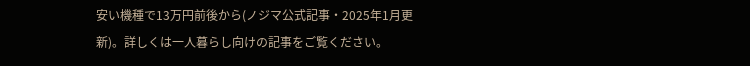安い機種で13万円前後から(ノジマ公式記事・2025年1月更新)。詳しくは一人暮らし向けの記事をご覧ください。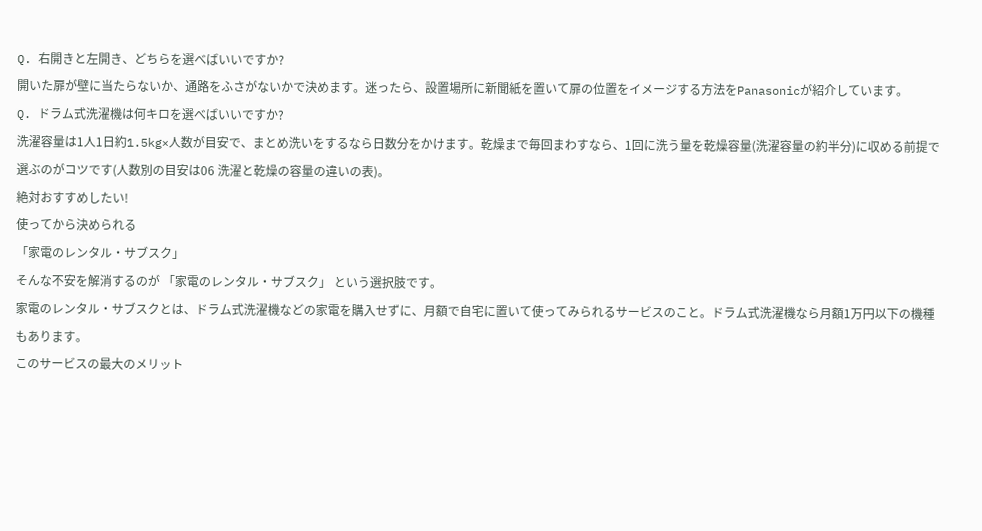Q. 右開きと左開き、どちらを選べばいいですか?
開いた扉が壁に当たらないか、通路をふさがないかで決めます。迷ったら、設置場所に新聞紙を置いて扉の位置をイメージする方法をPanasonicが紹介しています。
Q. ドラム式洗濯機は何キロを選べばいいですか?
洗濯容量は1人1日約1.5kg×人数が目安で、まとめ洗いをするなら日数分をかけます。乾燥まで毎回まわすなら、1回に洗う量を乾燥容量(洗濯容量の約半分)に収める前提で選ぶのがコツです(人数別の目安は06 洗濯と乾燥の容量の違いの表)。
絶対おすすめしたい!
使ってから決められる
「家電のレンタル・サブスク」
そんな不安を解消するのが 「家電のレンタル・サブスク」 という選択肢です。
家電のレンタル・サブスクとは、ドラム式洗濯機などの家電を購入せずに、月額で自宅に置いて使ってみられるサービスのこと。ドラム式洗濯機なら月額1万円以下の機種もあります。
このサービスの最大のメリット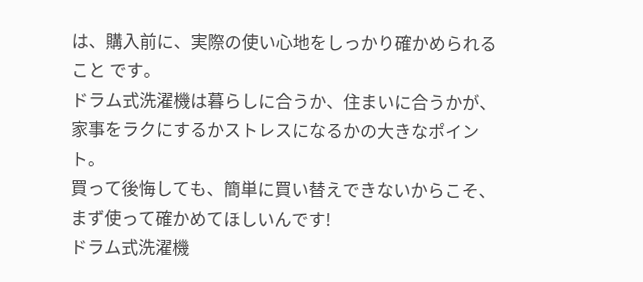は、購入前に、実際の使い心地をしっかり確かめられること です。
ドラム式洗濯機は暮らしに合うか、住まいに合うかが、家事をラクにするかストレスになるかの大きなポイント。
買って後悔しても、簡単に買い替えできないからこそ、まず使って確かめてほしいんです!
ドラム式洗濯機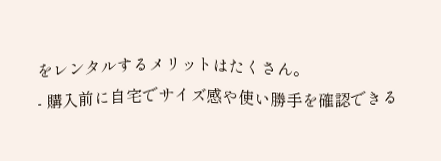をレンタルするメリットはたくさん。
- 購入前に自宅でサイズ感や使い勝手を確認できる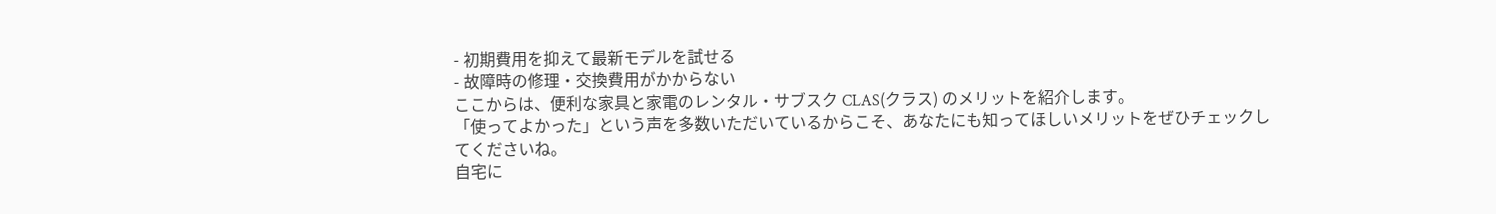- 初期費用を抑えて最新モデルを試せる
- 故障時の修理・交換費用がかからない
ここからは、便利な家具と家電のレンタル・サブスク CLAS(クラス) のメリットを紹介します。
「使ってよかった」という声を多数いただいているからこそ、あなたにも知ってほしいメリットをぜひチェックしてくださいね。
自宅に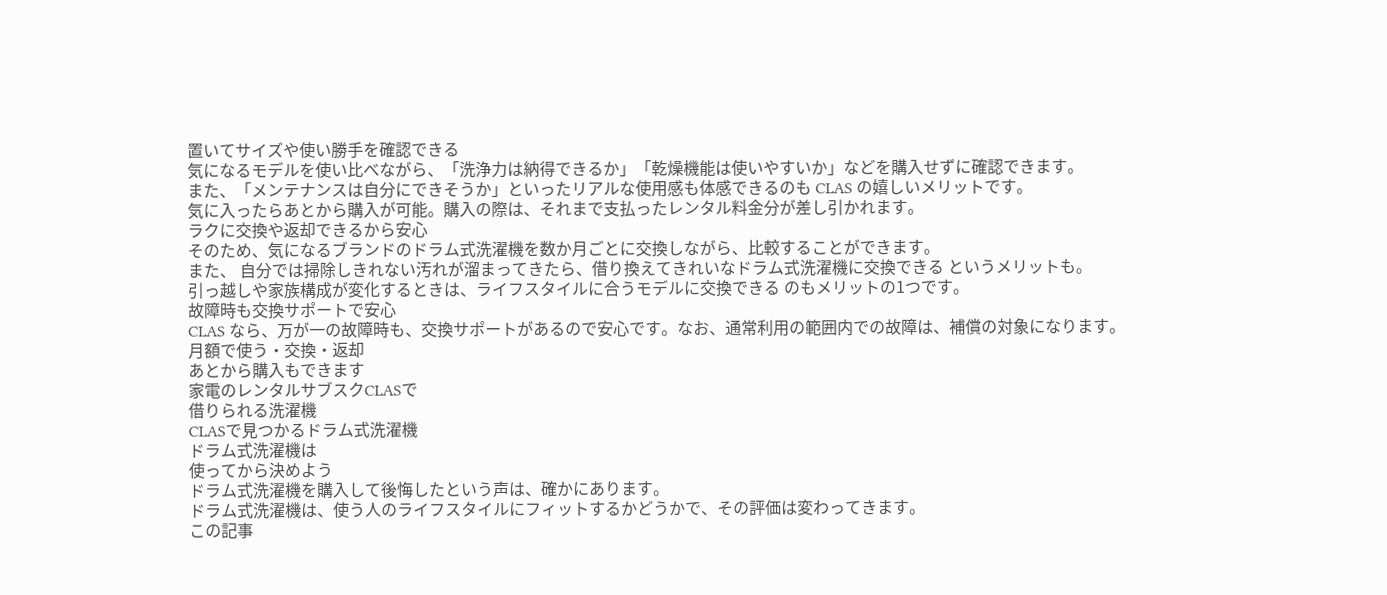置いてサイズや使い勝手を確認できる
気になるモデルを使い比べながら、「洗浄力は納得できるか」「乾燥機能は使いやすいか」などを購入せずに確認できます。
また、「メンテナンスは自分にできそうか」といったリアルな使用感も体感できるのも CLAS の嬉しいメリットです。
気に入ったらあとから購入が可能。購入の際は、それまで支払ったレンタル料金分が差し引かれます。
ラクに交換や返却できるから安心
そのため、気になるブランドのドラム式洗濯機を数か月ごとに交換しながら、比較することができます。
また、 自分では掃除しきれない汚れが溜まってきたら、借り換えてきれいなドラム式洗濯機に交換できる というメリットも。
引っ越しや家族構成が変化するときは、ライフスタイルに合うモデルに交換できる のもメリットの1つです。
故障時も交換サポートで安心
CLAS なら、万が一の故障時も、交換サポートがあるので安心です。なお、通常利用の範囲内での故障は、補償の対象になります。
月額で使う・交換・返却
あとから購入もできます
家電のレンタルサブスクCLASで
借りられる洗濯機
CLASで見つかるドラム式洗濯機
ドラム式洗濯機は
使ってから決めよう
ドラム式洗濯機を購入して後悔したという声は、確かにあります。
ドラム式洗濯機は、使う人のライフスタイルにフィットするかどうかで、その評価は変わってきます。
この記事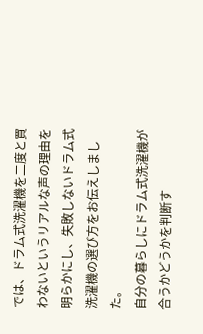では、ドラム式洗濯機を二度と買わないというリアルな声の理由を明らかにし、失敗しないドラム式洗濯機の選び方をお伝えしました。
自分の暮らしにドラム式洗濯機が合うかどうかを判断す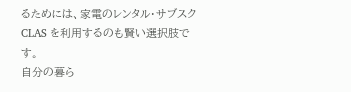るためには、家電のレンタル・サブスク CLAS を利用するのも賢い選択肢です。
自分の暮ら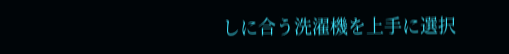しに合う洗濯機を上手に選択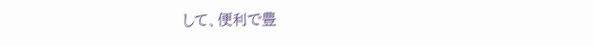して、便利で豊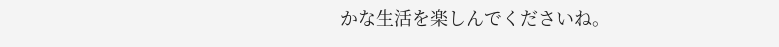かな生活を楽しんでくださいね。